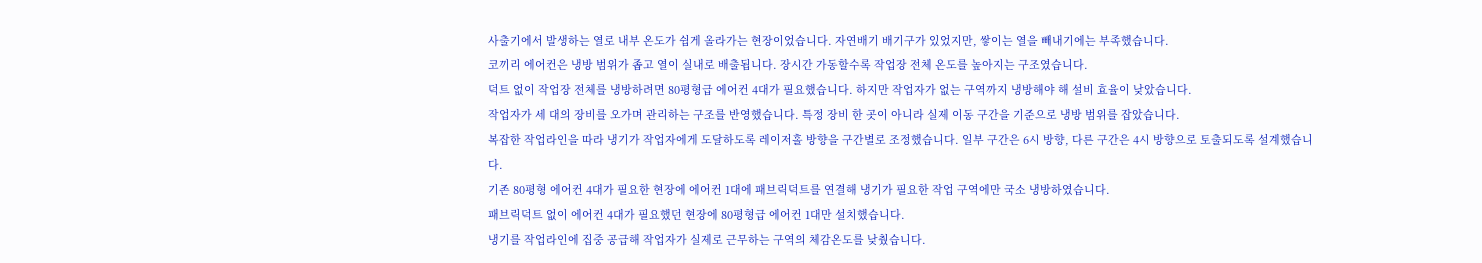사출기에서 발생하는 열로 내부 온도가 쉽게 올라가는 현장이었습니다. 자연배기 배기구가 있었지만, 쌓이는 열을 빼내기에는 부족했습니다.
코끼리 에어컨은 냉방 범위가 좁고 열이 실내로 배출됩니다. 장시간 가동할수록 작업장 전체 온도를 높아지는 구조였습니다.
덕트 없이 작업장 전체를 냉방하려면 80평형급 에어컨 4대가 필요했습니다. 하지만 작업자가 없는 구역까지 냉방해야 해 설비 효율이 낮았습니다.
작업자가 세 대의 장비를 오가며 관리하는 구조를 반영했습니다. 특정 장비 한 곳이 아니라 실제 이동 구간을 기준으로 냉방 범위를 잡았습니다.
복잡한 작업라인을 따라 냉기가 작업자에게 도달하도록 레이저홀 방향을 구간별로 조정했습니다. 일부 구간은 6시 방향, 다른 구간은 4시 방향으로 토출되도록 설계했습니다.
기존 80평형 에어컨 4대가 필요한 현장에 에어컨 1대에 패브릭덕트를 연결해 냉기가 필요한 작업 구역에만 국소 냉방하였습니다.
패브릭덕트 없이 에어컨 4대가 필요했던 현장에 80평형급 에어컨 1대만 설치했습니다.
냉기를 작업라인에 집중 공급해 작업자가 실제로 근무하는 구역의 체감온도를 낮췄습니다.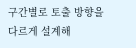구간별로 토출 방향을 다르게 설계해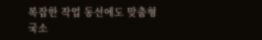복잡한 작업 동선에도 맞춤형 국소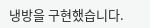냉방을 구현했습니다.